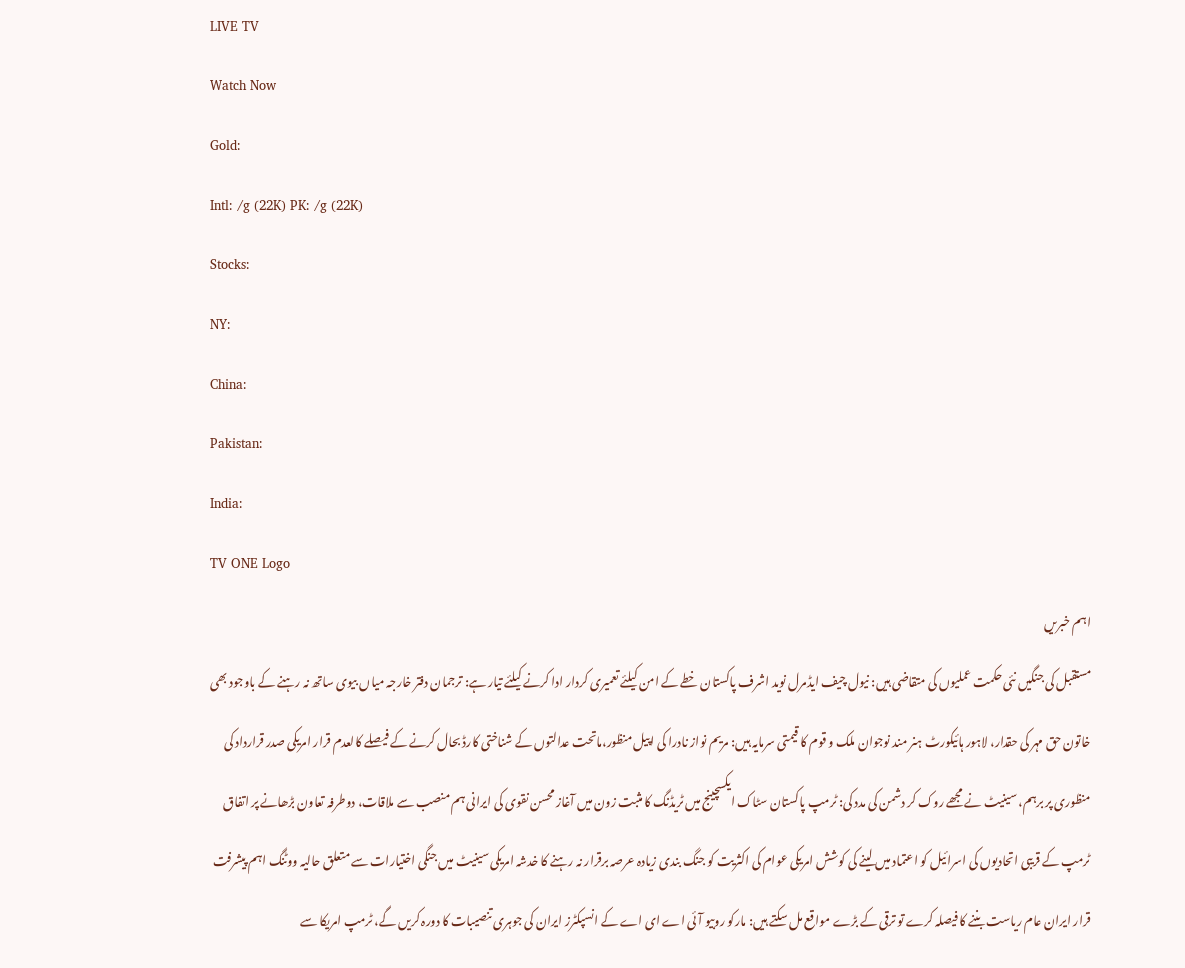LIVE TV
Watch Now
Gold:
Intl: /g (22K) PK: /g (22K)
Stocks:
NY:
China:
Pakistan:
India:
TV ONE Logo
اہم خبریں
مستقبل کی جنگیں نئی حکمت عملیوں کی متقاضی ہیں: نیول چیف ایڈمرل نوید اشرف پاکستان خطے کے امن کیلئے تعمیری کردار ادا کرنے کیلئے تیار ہے: ترجمان دفتر خارجہ میاں بیوی ساتھ نہ رہنے کے باوجود بھی خاتون حق مہر کی حقدار، لاہور ہائیکورٹ ہنر مند نوجوان ملک و قوم کا قیمتی سرمایہ ہیں: مریم نواز نادرا کی اپیل منظور،ماتحت عدالتوں کے شناختی کارڈ بحال کرنے کے فیصلے کالعدم قرار امریکی صدر قرارداد کی منظوری پر برہم، سینیٹ نے مجھے روک کر دشمن کی مدد کی: ٹرمپ پاکستان سٹاک ایکسچینج میں ٹریڈنگ کا مثبت زون میں آغاز محسن نقوی کی ایرانی ہم منصب سے ملاقات، دوطرفہ تعاون بڑھانے پر اتفاق ٹرمپ کے قریبی اتحادیوں کی اسرائیل کو اعتماد میں لینے کی کوشش امریکی عوام کی اکثریت کو جنگ بندی زیادہ عرصہ برقرار نہ رہنے کا خدشہ امریکی سینیٹ میں جنگی اختیارات سے متعلق حالیہ ووٹنگ اہم پیشرفت قرار ایران عام ریاست بننے کا فیصلہ کرے تو ترقی کے بڑے مواقع مل سکتے ہیں: مارکو روبیو آئی اے ای اے کے انسپکٹرز ایران کی جوہری تنصیبات کا دورہ کریں گے، ٹرمپ امریکا سے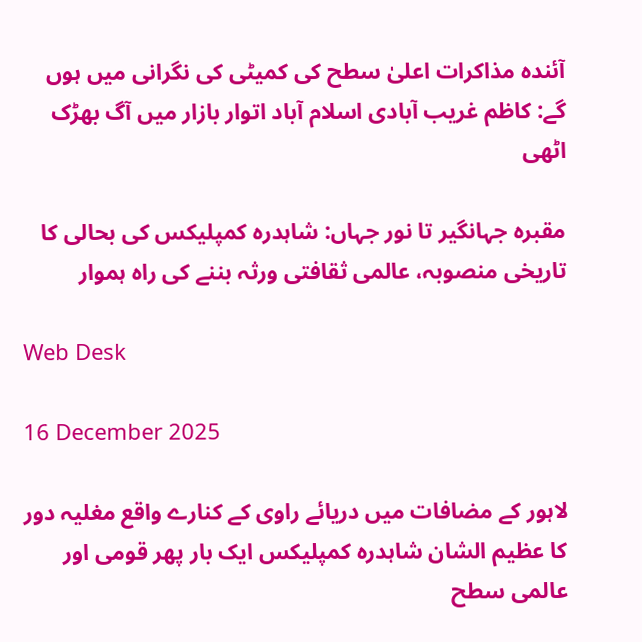آئندہ مذاکرات اعلیٰ سطح کی کمیٹی کی نگرانی میں ہوں گے: کاظم غریب آبادی اسلام آباد اتوار بازار میں آگ بھڑک اٹھی

مقبرہ جہانگیر تا نور جہاں: شاہدرہ کمپلیکس کی بحالی کا تاریخی منصوبہ، عالمی ثقافتی ورثہ بننے کی راہ ہموار

Web Desk

16 December 2025

لاہور کے مضافات میں دریائے راوی کے کنارے واقع مغلیہ دور کا عظیم الشان شاہدرہ کمپلیکس ایک بار پھر قومی اور عالمی سطح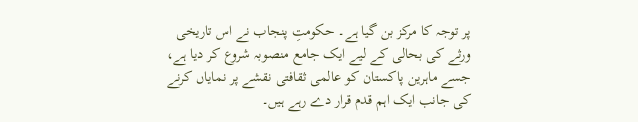پر توجہ کا مرکز بن گیا ہے۔ حکومتِ پنجاب نے اس تاریخی ورثے کی بحالی کے لیے ایک جامع منصوبہ شروع کر دیا ہے، جسے ماہرین پاکستان کو عالمی ثقافتی نقشے پر نمایاں کرنے کی جانب ایک اہم قدم قرار دے رہے ہیں۔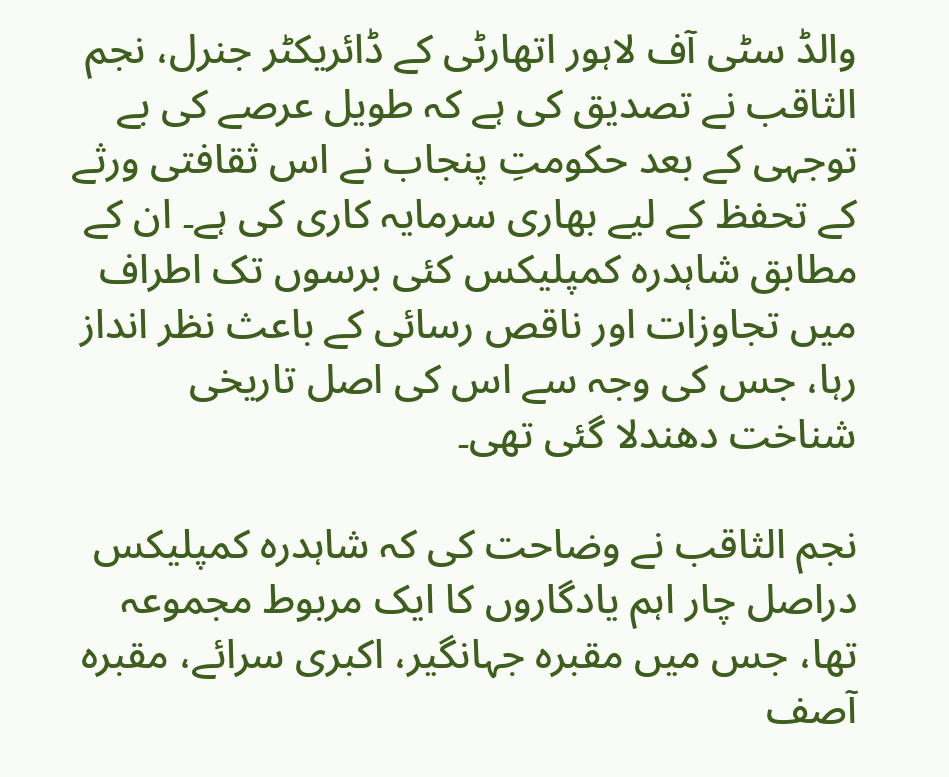والڈ سٹی آف لاہور اتھارٹی کے ڈائریکٹر جنرل، نجم الثاقب نے تصدیق کی ہے کہ طویل عرصے کی بے توجہی کے بعد حکومتِ پنجاب نے اس ثقافتی ورثے کے تحفظ کے لیے بھاری سرمایہ کاری کی ہے۔ ان کے مطابق شاہدرہ کمپلیکس کئی برسوں تک اطراف میں تجاوزات اور ناقص رسائی کے باعث نظر انداز رہا، جس کی وجہ سے اس کی اصل تاریخی شناخت دھندلا گئی تھی۔

نجم الثاقب نے وضاحت کی کہ شاہدرہ کمپلیکس دراصل چار اہم یادگاروں کا ایک مربوط مجموعہ تھا، جس میں مقبرہ جہانگیر، اکبری سرائے، مقبرہ آصف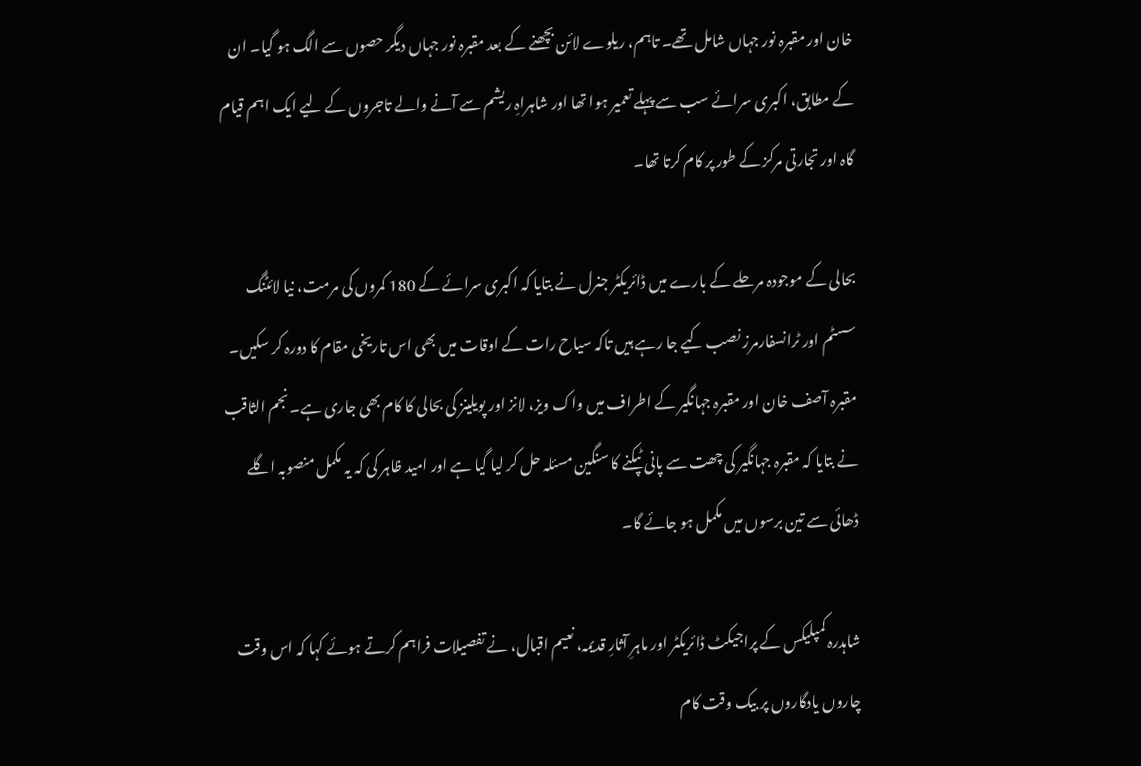خان اور مقبرہ نور جہاں شامل تھے۔ تاہم، ریلوے لائن بچھنے کے بعد مقبرہ نور جہاں دیگر حصوں سے الگ ہو گیا۔ ان کے مطابق، اکبری سرائے سب سے پہلے تعمیر ہوا تھا اور شاہراہِ ریشم سے آنے والے تاجروں کے لیے ایک اہم قیام گاہ اور تجارتی مرکز کے طور پر کام کرتا تھا۔

بحالی کے موجودہ مرحلے کے بارے میں ڈائریکٹر جنرل نے بتایا کہ اکبری سرائے کے 180 کمروں کی مرمت، نیا لائٹنگ سسٹم اور ٹرانسفارمرز نصب کیے جا رہے ہیں تاکہ سیاح رات کے اوقات میں بھی اس تاریخی مقام کا دورہ کر سکیں۔ مقبرہ آصف خان اور مقبرہ جہانگیر کے اطراف میں واک ویز، لانز اور پویلینز کی بحالی کا کام بھی جاری ہے۔ نجم الثاقب نے بتایا کہ مقبرہ جہانگیر کی چھت سے پانی ٹپکنے کا سنگین مسئلہ حل کر لیا گیا ہے اور امید ظاہر کی کہ یہ مکمل منصوبہ اگلے ڈھائی سے تین برسوں میں مکمل ہو جائے گا۔

شاہدرہ کمپلیکس کے پراجیکٹ ڈائریکٹر اور ماہرِ آثارِ قدیمہ، نعیم اقبال، نے تفصیلات فراہم کرتے ہوئے کہا کہ اس وقت چاروں یادگاروں پر بیک وقت کام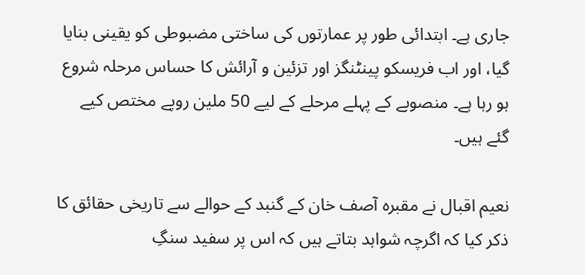جاری ہے۔ ابتدائی طور پر عمارتوں کی ساختی مضبوطی کو یقینی بنایا گیا، اور اب فریسکو پینٹنگز اور تزئین و آرائش کا حساس مرحلہ شروع ہو رہا ہے۔ منصوبے کے پہلے مرحلے کے لیے 50 ملین روپے مختص کیے گئے ہیں۔

نعیم اقبال نے مقبرہ آصف خان کے گنبد کے حوالے سے تاریخی حقائق کا ذکر کیا کہ اگرچہ شواہد بتاتے ہیں کہ اس پر سفید سنگِ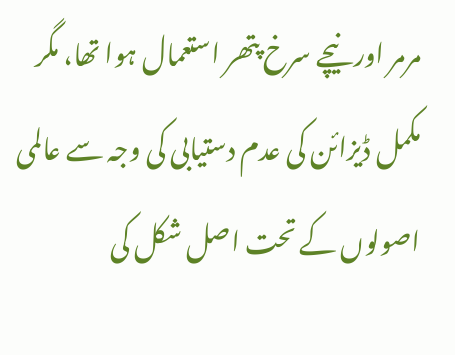مرمر اور نیچے سرخ پتھر استعمال ہوا تھا، مگر مکمل ڈیزائن کی عدم دستیابی کی وجہ سے عالمی اصولوں کے تحت اصل شکل کی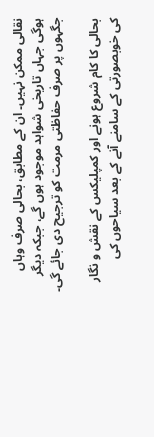نقالی ممکن نہیں۔ ان کے مطابق، بحالی صرف وہاں ہوگی جہاں تاریخی شواہد موجود ہوں گے، جبکہ دیگر جگہوں پر صرف حفاظتی مرمت کو ترجیح دی جائے گی۔

بحالی کا کام شروع ہونے اور کمپلیکس کے نقش و نگار کی خوبصورتی کے سامنے آنے کے بعد سیاحوں کی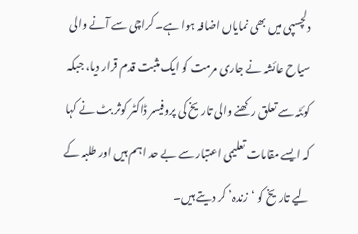دلچسپی میں بھی نمایاں اضافہ ہوا ہے۔ کراچی سے آنے والی سیاح عائشہ نے جاری مرمت کو ایک مثبت قدم قرار دیا، جبکہ کوئٹہ سے تعلق رکھنے والی تاریخ کی پروفیسر ڈاکٹر کوثر بٹ نے کہا کہ ایسے مقامات تعلیمی اعتبار سے بے حد اہم ہیں اور طلبہ کے لیے تاریخ کو ‘زندہ’ کر دیتے ہیں۔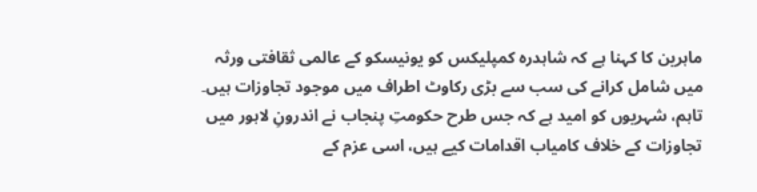ماہرین کا کہنا ہے کہ شاہدرہ کمپلیکس کو یونیسکو کے عالمی ثقافتی ورثہ میں شامل کرانے کی سب سے بڑی رکاوٹ اطراف میں موجود تجاوزات ہیں۔ تاہم، شہریوں کو امید ہے کہ جس طرح حکومتِ پنجاب نے اندرونِ لاہور میں تجاوزات کے خلاف کامیاب اقدامات کیے ہیں، اسی عزم کے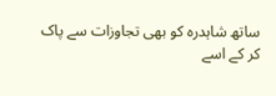ساتھ شاہدرہ کو بھی تجاوزات سے پاک کر کے اسے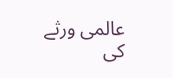عالمی ورثے کی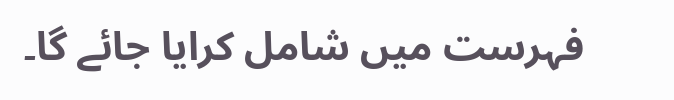فہرست میں شامل کرایا جائے گا۔